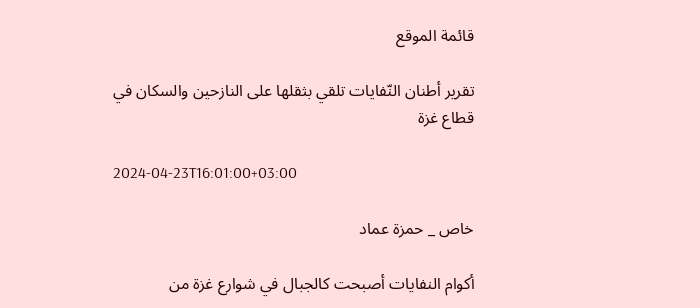قائمة الموقع

تقرير أطنان النّفايات تلقي بثقلها على النازحين والسكان في قطاع غزة

2024-04-23T16:01:00+03:00

خاص _ حمزة عماد

أكوام النفايات أصبحت كالجبال في شوارع غزة من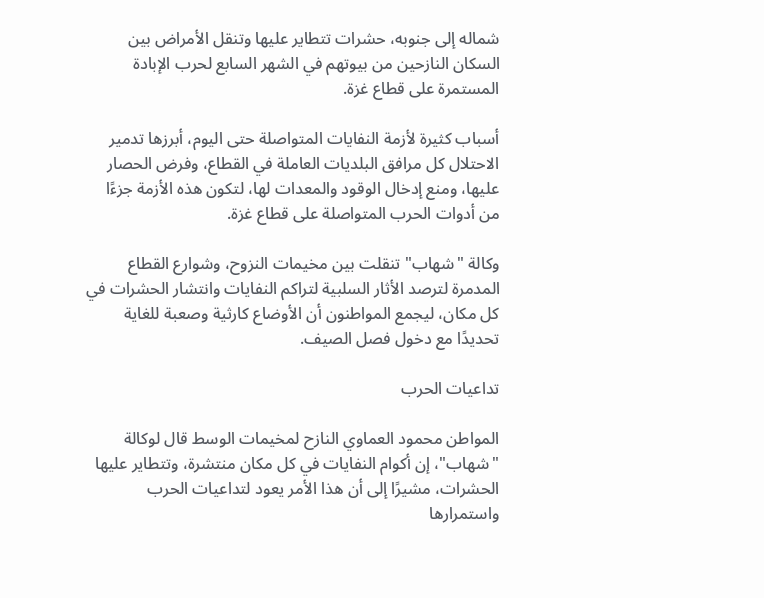شماله إلى جنوبه، حشرات تتطاير عليها وتنقل الأمراض بين السكان النازحين من بيوتهم في الشهر السابع لحرب الإبادة المستمرة على قطاع غزة.

أسباب كثيرة لأزمة النفايات المتواصلة حتى اليوم، أبرزها تدمير الاحتلال كل مرافق البلديات العاملة في القطاع، وفرض الحصار عليها، ومنع إدخال الوقود والمعدات لها، لتكون هذه الأزمة جزءًا من أدوات الحرب المتواصلة على قطاع غزة.

وكالة "شهاب" تنقلت بين مخيمات النزوح، وشوارع القطاع المدمرة لترصد الأثار السلبية لتراكم النفايات وانتشار الحشرات في كل مكان، ليجمع المواطنون أن الأوضاع كارثية وصعبة للغاية تحديدًا مع دخول فصل الصيف.

تداعيات الحرب

المواطن محمود العماوي النازح لمخيمات الوسط قال لوكالة "شهاب"، إن أكوام النفايات في كل مكان منتشرة، وتتطاير عليها الحشرات، مشيرًا إلى أن هذا الأمر يعود لتداعيات الحرب واستمرارها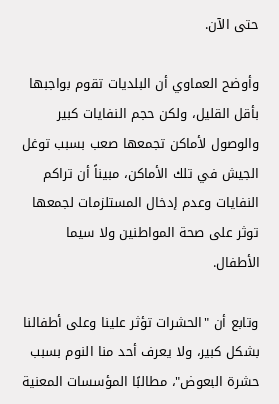حتى الآن.

وأوضح العماوي أن البلديات تقوم بواجبها بأقل القليل، ولكن حجم النفايات كبير والوصول لأماكن تجمعها صعب بسبب توغل الجيش في تلك الأماكن، مبيناً أن تراكم النفايات وعدم إدخال المستلزمات لجمعها توثر على صحة المواطنين ولا سيما الأطفال.

وتابع أن "الحشرات تؤثر علينا وعلى أطفالنا بشكل كبير، ولا يعرف أحد منا النوم بسبب حشرة البعوض"، مطالبًا المؤسسات المعنية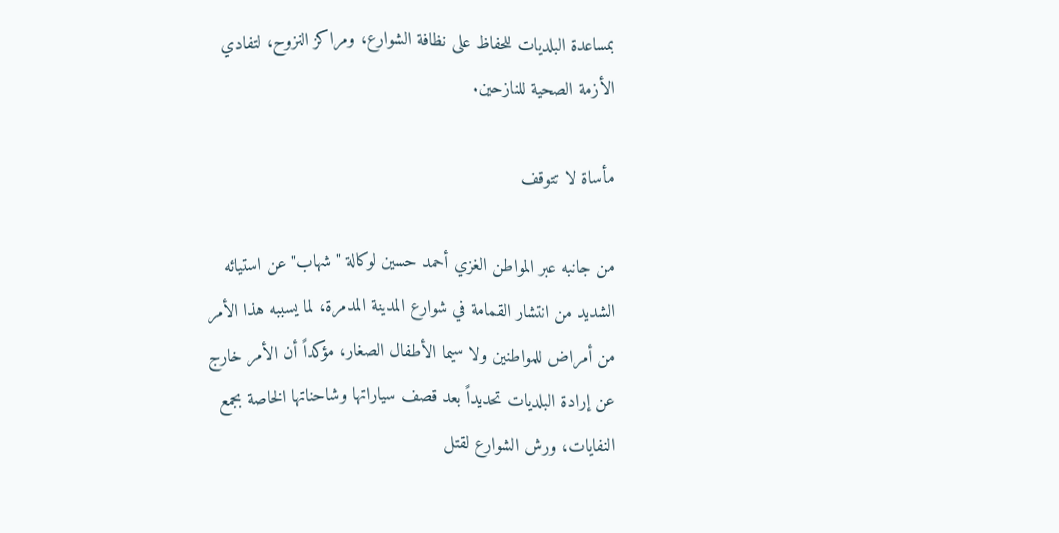بمساعدة البلديات للحفاظ على نظافة الشوارع، ومراكز النزوح، لتفادي الأزمة الصحية للنازحين.

مأساة لا تتوقف

من جانبه عبر المواطن الغزي أحمد حسين لوكالة "شهاب" عن استيائه الشديد من انتشار القمامة في شوارع المدينة المدمرة، لما يسببه هذا الأمر من أمراض للمواطنين ولا سيما الأطفال الصغار، مؤكداً أن الأمر خارج عن إرادة البلديات تحديداً بعد قصف سياراتها وشاحناتها الخاصة بجمع النفايات، ورش الشوارع لقتل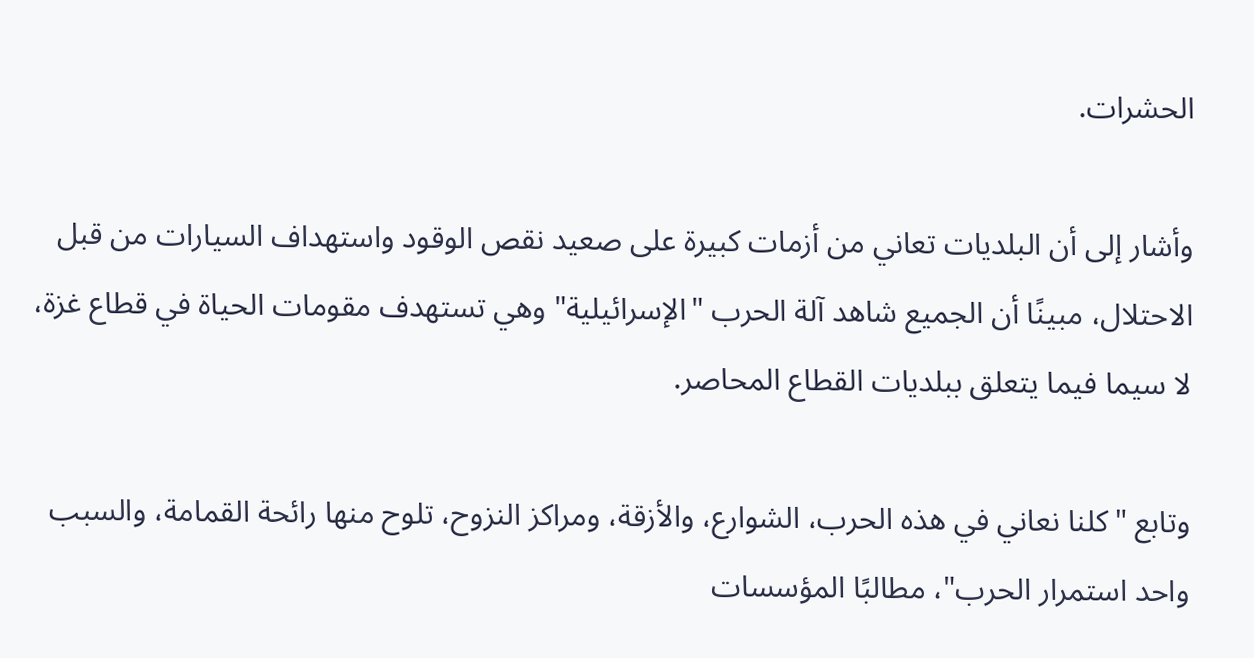الحشرات.

وأشار إلى أن البلديات تعاني من أزمات كبيرة على صعيد نقص الوقود واستهداف السيارات من قبل الاحتلال، مبينًا أن الجميع شاهد آلة الحرب "الإسرائيلية" وهي تستهدف مقومات الحياة في قطاع غزة، لا سيما فيما يتعلق ببلديات القطاع المحاصر.

وتابع "كلنا نعاني في هذه الحرب، الشوارع، والأزقة، ومراكز النزوح، تلوح منها رائحة القمامة، والسبب واحد استمرار الحرب"، مطالبًا المؤسسات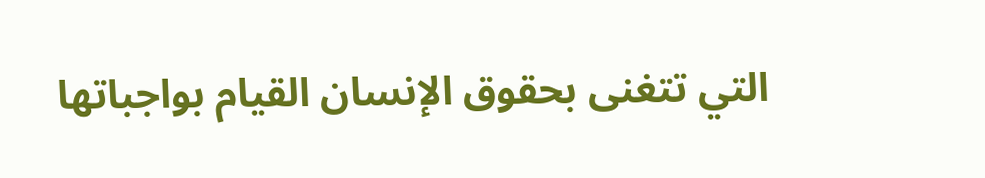التي تتغنى بحقوق الإنسان القيام بواجباتها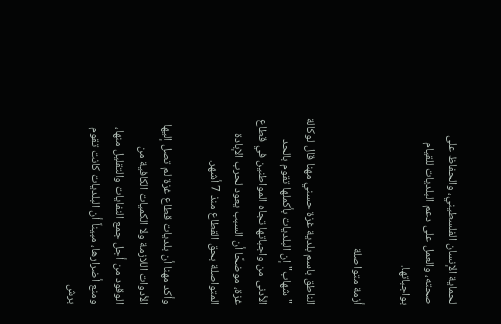لحماية الإنسان الفلسطيني، والحفاظ على صحته، والعمل على دعم البلديات للقيام بواجباتها.

أزمة متواصلة

الناطق باسم بلدية غزة حسني مهنا قال لوكالة "شهاب" إن البلديات بأكملها تقوم بالحد الأدنى من واجباتها تجاه المواطنين في قطاع غزة، موضحًا أن السبب يعود لحرب الإبادة المتواصلة بحق القطاع منذ 7 أشهر.

وأكد مهنا أن بلديات قطاع غزة لم تصل إليها الأدوات اللازمة ولا الكميات الكافية من الوقود من أجل جمع النفايات والتقليل منها، ومنع أضرارها، مبيناً أن البلديات كانت تقوم برش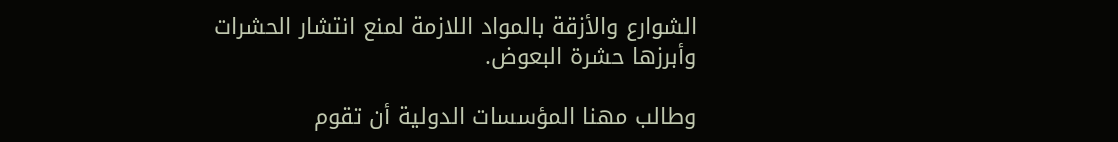الشوارع والأزقة بالمواد اللازمة لمنع انتشار الحشرات وأبرزها حشرة البعوض.

وطالب مهنا المؤسسات الدولية أن تقوم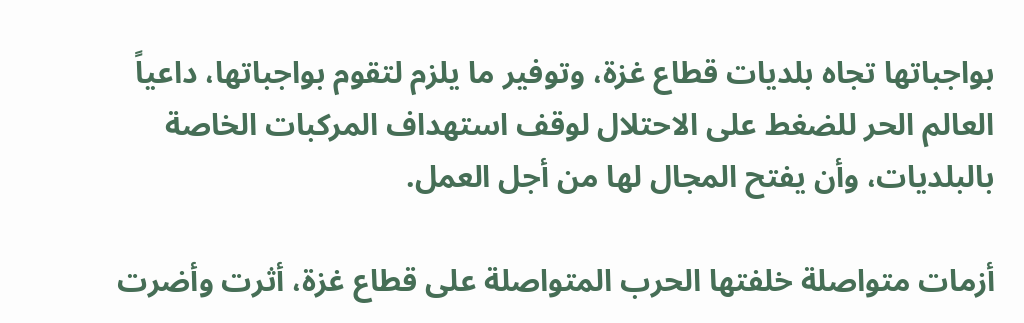بواجباتها تجاه بلديات قطاع غزة، وتوفير ما يلزم لتقوم بواجباتها، داعياً العالم الحر للضغط على الاحتلال لوقف استهداف المركبات الخاصة بالبلديات، وأن يفتح المجال لها من أجل العمل.

أزمات متواصلة خلفتها الحرب المتواصلة على قطاع غزة، أثرت وأضرت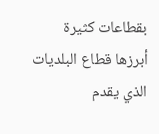بقطاعات كثيرة أبرزها قطاع البلديات الذي يقدم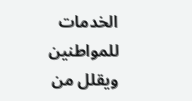الخدمات للمواطنين ويقلل من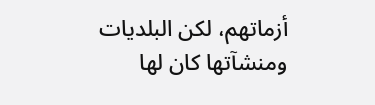أزماتهم، لكن البلديات ومنشآتها كان لها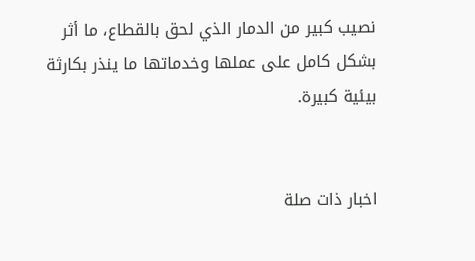نصيب كبير من الدمار الذي لحق بالقطاع، ما أثر بشكل كامل على عملها وخدماتها ما ينذر بكارثة بيئية كبيرة.


اخبار ذات صلة